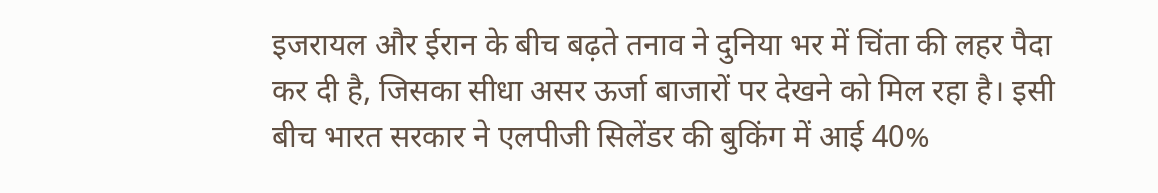इजरायल और ईरान के बीच बढ़ते तनाव ने दुनिया भर में चिंता की लहर पैदा कर दी है, जिसका सीधा असर ऊर्जा बाजारों पर देखने को मिल रहा है। इसी बीच भारत सरकार ने एलपीजी सिलेंडर की बुकिंग में आई 40%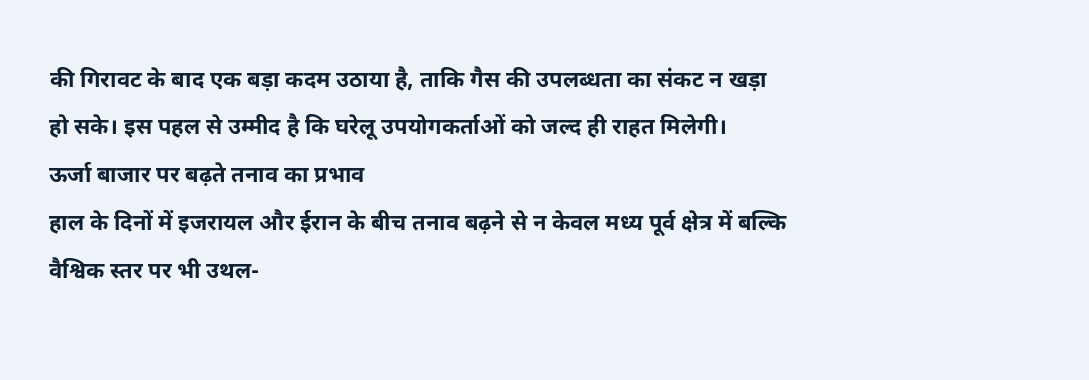की गिरावट के बाद एक बड़ा कदम उठाया है, ताकि गैस की उपलब्धता का संकट न खड़ा हो सके। इस पहल से उम्मीद है कि घरेलू उपयोगकर्ताओं को जल्द ही राहत मिलेगी।
ऊर्जा बाजार पर बढ़ते तनाव का प्रभाव
हाल के दिनों में इजरायल और ईरान के बीच तनाव बढ़ने से न केवल मध्य पूर्व क्षेत्र में बल्कि वैश्विक स्तर पर भी उथल-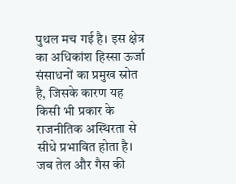पुथल मच गई है। इस क्षेत्र का अधिकांश हिस्सा ऊर्जा संसाधनों का प्रमुख स्रोत है, जिसके कारण यह किसी भी प्रकार के राजनीतिक अस्थिरता से सीधे प्रभावित होता है। जब तेल और गैस की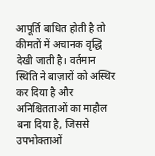आपूर्ति बाधित होती है तो कीमतों में अचानक वृद्धि देखी जाती है। वर्तमान स्थिति ने बाज़ारों को अस्थिर कर दिया है और अनिश्चितताओं का माहौल बना दिया है, जिससे उपभोक्ताओं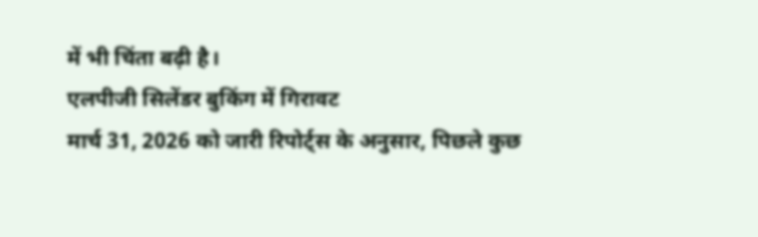में भी चिंता बढ़ी है।
एलपीजी सिलेंडर बुकिंग में गिरावट
मार्च 31, 2026 को जारी रिपोर्ट्स के अनुसार, पिछले कुछ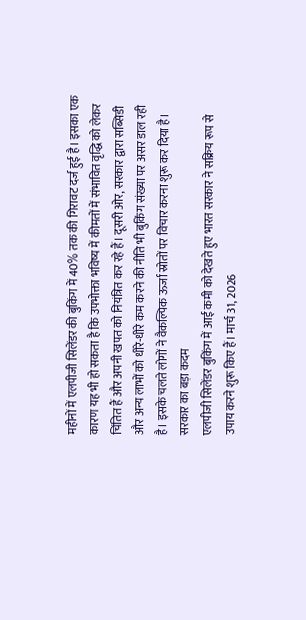महीनों में एलपीजी सिलेंडर की बुकिंग में 40% तक की गिरावट दर्ज हुई है। इसका एक कारण यह भी हो सकता है कि उपभोक्ता भविष्य में कीमतों में संभावित वृद्धि को लेकर चिंतित हैं और अपनी खपत को नियंत्रित कर रहे हैं। दूसरी ओर, सरकार द्वारा सब्सिडी और अन्य लाभों को धीरे-धीरे कम करने की नीति भी बुकिंग संख्या पर असर डाल रही है। इसके चलते लोगों ने वैकल्पिक ऊर्जा स्रोतों पर विचार करना शुरू कर दिया है।
सरकार का बड़ा कदम
एलपीजी सिलेंडर बुकिंग में आई कमी को देखते हुए भारत सरकार ने सक्रिय रूप से उपाय करने शुरू किए हैं। मार्च 31, 2026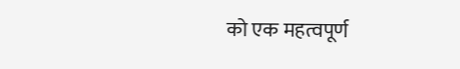को एक महत्वपूर्ण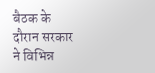बैठक के दौरान सरकार ने विभिन्न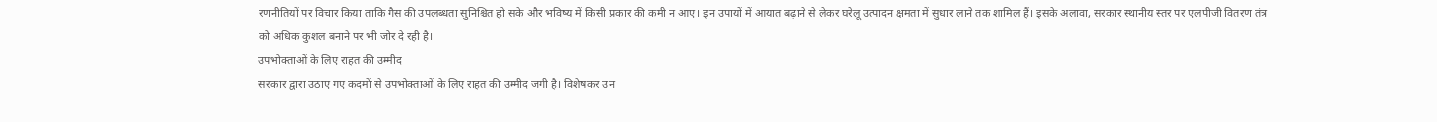रणनीतियों पर विचार किया ताकि गैस की उपलब्धता सुनिश्चित हो सके और भविष्य में किसी प्रकार की कमी न आए। इन उपायों में आयात बढ़ाने से लेकर घरेलू उत्पादन क्षमता में सुधार लाने तक शामिल हैं। इसके अलावा, सरकार स्थानीय स्तर पर एलपीजी वितरण तंत्र को अधिक कुशल बनाने पर भी जोर दे रही है।
उपभोक्ताओं के लिए राहत की उम्मीद
सरकार द्वारा उठाए गए कदमों से उपभोक्ताओं के लिए राहत की उम्मीद जगी है। विशेषकर उन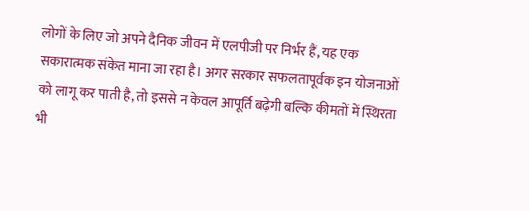लोगों के लिए जो अपने दैनिक जीवन में एलपीजी पर निर्भर हैं, यह एक सकारात्मक संकेत माना जा रहा है। अगर सरकार सफलतापूर्वक इन योजनाओं को लागू कर पाती है, तो इससे न केवल आपूर्ति बढ़ेगी बल्कि कीमतों में स्थिरता भी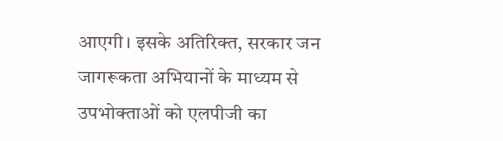आएगी। इसके अतिरिक्त, सरकार जन जागरूकता अभियानों के माध्यम से उपभोक्ताओं को एलपीजी का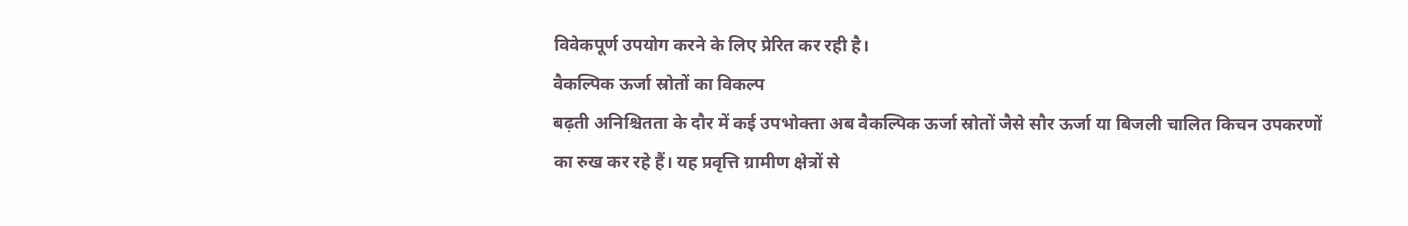विवेकपूर्ण उपयोग करने के लिए प्रेरित कर रही है।
वैकल्पिक ऊर्जा स्रोतों का विकल्प
बढ़ती अनिश्चितता के दौर में कई उपभोक्ता अब वैकल्पिक ऊर्जा स्रोतों जैसे सौर ऊर्जा या बिजली चालित किचन उपकरणों का रुख कर रहे हैं। यह प्रवृत्ति ग्रामीण क्षेत्रों से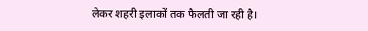लेकर शहरी इलाकों तक फैलती जा रही है।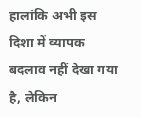हालांकि अभी इस दिशा में व्यापक बदलाव नहीं देखा गया है, लेकिन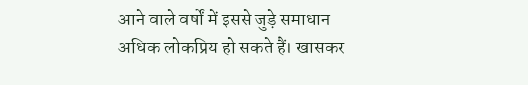आने वाले वर्षों में इससे जुड़े समाधान अधिक लोकप्रिय हो सकते हैं। खासकर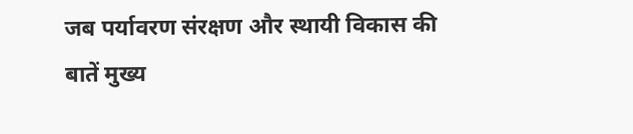जब पर्यावरण संरक्षण और स्थायी विकास की बातें मुख्य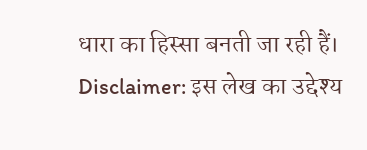धारा का हिस्सा बनती जा रही हैं।
Disclaimer: इस लेख का उद्देश्य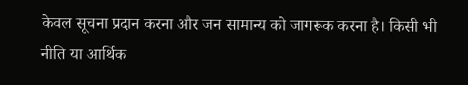केवल सूचना प्रदान करना और जन सामान्य को जागरूक करना है। किसी भी नीति या आर्थिक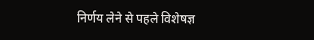निर्णय लेने से पहले विशेषज्ञ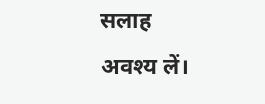सलाह अवश्य लें।